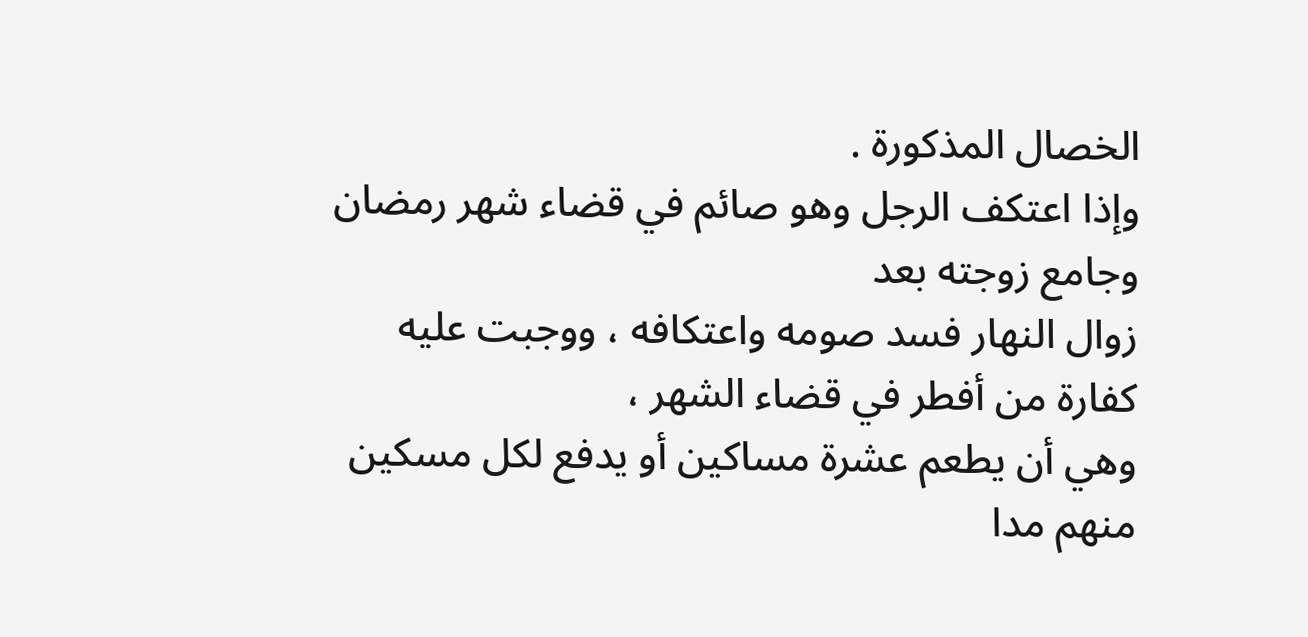الخصال المذكورة .
وإذا اعتكف الرجل وهو صائم في قضاء شهر رمضان وجامع زوجته بعد
زوال النهار فسد صومه واعتكافه ، ووجبت عليه كفارة من أفطر في قضاء الشهر ،
وهي أن يطعم عشرة مساكين أو يدفع لكل مسكين منهم مدا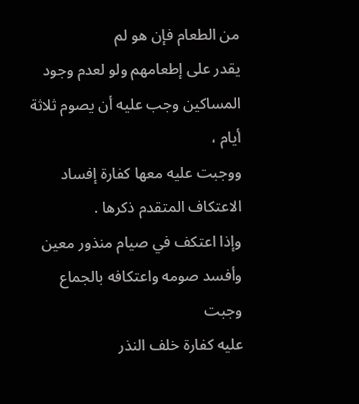من الطعام فإن هو لم
يقدر على إطعامهم ولو لعدم وجود المساكين وجب عليه أن يصوم ثلاثة أيام ،
ووجبت عليه معها كفارة إفساد الاعتكاف المتقدم ذكرها .
وإذا اعتكف في صيام منذور معين وأفسد صومه واعتكافه بالجماع وجبت
عليه كفارة خلف النذر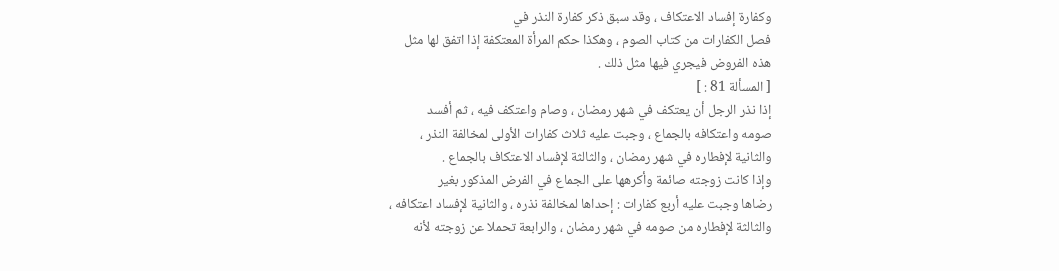وكفارة إفساد الاعتكاف ، وقد سبق ذكر كفارة النذر في
فصل الكفارات من كتاب الصوم ، وهكذا حكم المرأة المعتكفة إذا اتفق لها مثل
هذه الفروض فيجري فيها مثل ذلك .
[ المسألة 81 : ]
إذا نذر الرجل أن يعتكف في شهر رمضان ، وصام واعتكف فيه ، ثم أفسد
صومه واعتكافه بالجماع ، وجبت عليه ثلاث كفارات الأولى لمخالفة النذر ،
والثانية لإفطاره في شهر رمضان ، والثالثة لإفساد الاعتكاف بالجماع .
وإذا كانت زوجته صائمة وأكرهها على الجماع في الفرض المذكور بغير
رضاها وجبت عليه أربع كفارات : إحداها لمخالفة نذره ، والثانية لإفساد اعتكافه ،
والثالثة لإفطاره من صومه في شهر رمضان ، والرابعة تحملا عن زوجته لأنه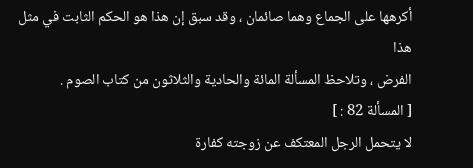أكرهها على الجماع وهما صائمان ، وقد سبق إن هذا هو الحكم الثابت في مثل هذا
الفرض ، وتلاحظ المسألة المائة والحادية والثلاثون من كتاب الصوم .
[ المسألة 82 : ]
لا يتحمل الرجل المعتكف عن زوجته كفارة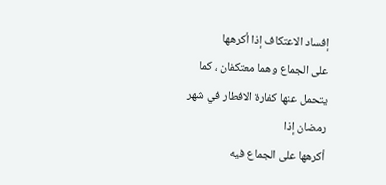إفساد الاعتكاف إذا أكرهها
على الجماع وهما معتكفان ، كما يتحمل عنها كفارة الافطار في شهر رمضان إذا
أكرهها على الجماع فيه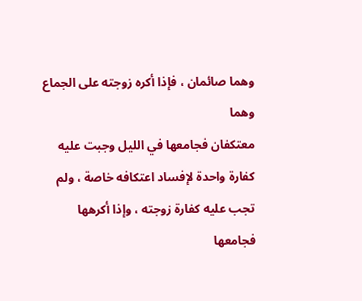وهما صائمان ، فإذا أكره زوجته على الجماع وهما
معتكفان فجامعها في الليل وجبت عليه كفارة واحدة لإفساد اعتكافه خاصة ، ولم
تجب عليه كفارة زوجته ، وإذا أكرهها فجامعها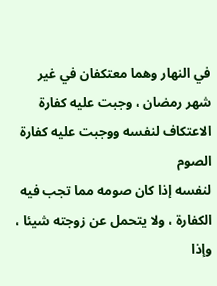في النهار وهما معتكفان في غير
شهر رمضان ، وجبت عليه كفارة الاعتكاف لنفسه ووجبت عليه كفارة الصوم
لنفسه إذا كان صومه مما تجب فيه الكفارة ، ولا يتحمل عن زوجته شيئا ، وإذا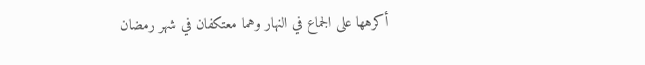أكرهها على الجماع في النهار وهما معتكفان في شهر رمضان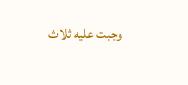وجبت عليه ثلاث